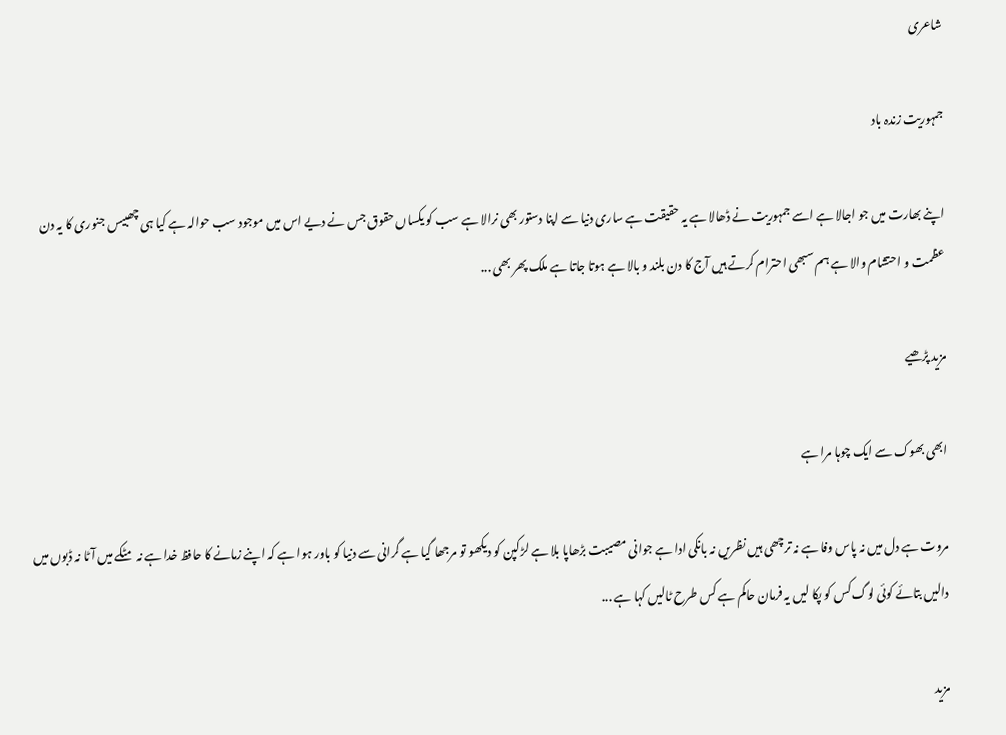شاعری

جمہوریت زندہ باد

اپنے بھارت میں جو اجالا ہے اسے جمہوریت نے ڈھالا ہے یہ حقیقت ہے ساری دنیا سے اپنا دستور بھی نرالا ہے سب کو یکساں حقوق جس نے دیے اس میں موجود سب حوالہ ہے کیا ہی چھبیس جنوری کا یہ دن عظمت و احتشام والا ہے ہم سبھی احترام کرتے ہیں آج کا دن بلند و بالا ہے ہوتا جاتا ہے ملک پھر بھی ...

مزید پڑھیے

ابھی بھوک سے ایک چوہا مرا ہے

مروت ہے دل میں نہ پاس وفا ہے نہ ترچھی ہیں نظریں نہ بانکی ادا ہے جوانی مصیبت بڑھاپا بلا ہے لڑکپن کو دیکھو تو مرجھا گیا ہے گرانی سے دنیا کو باور ہوا ہے کہ اپنے زمانے کا حافظ خدا ہے نہ مٹکے میں آٹا نہ ڈبوں میں دالیں بتائے کوئی لوگ کس کو پکا لیں یہ فرمان حاکم ہے کس طرح ٹالیں کہا ہے ...

مزید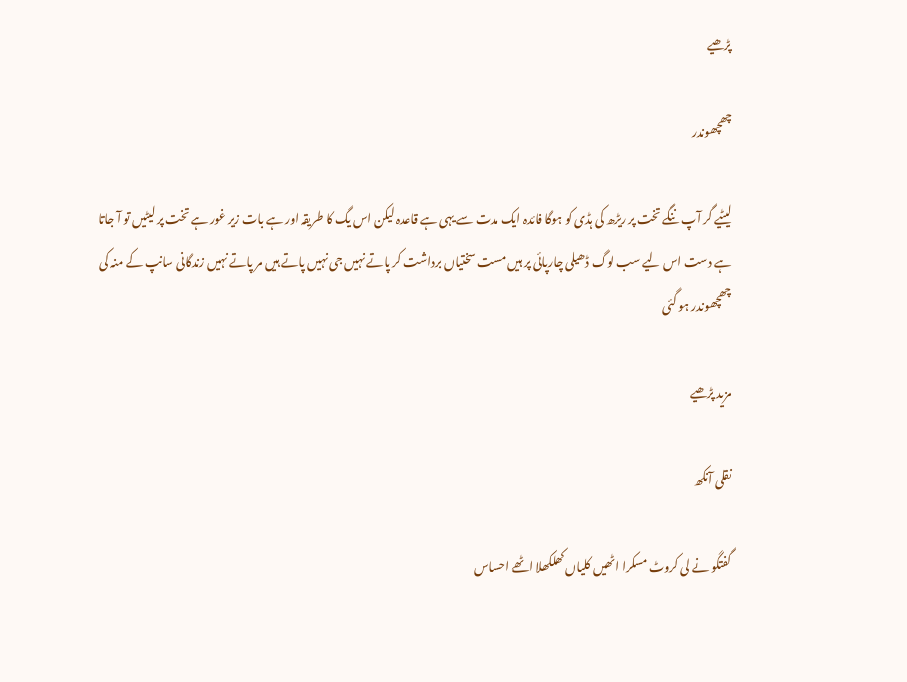پڑھیے

چھچھوندر

لیٹیے گر آپ ننگے تخت پر ریڑھ کی ہڈی کو ہوگا فائدہ ایک مدت سے یہی ہے قاعدہ لیکن اس یگ کا طریقہ اور ہے بات زیر غور ہے تخت پر لیٹیں تو آ جاتا ہے دست اس لیے سب لوگ ڈھیلی چارپائی پر ہیں مست سختیاں برداشت کر پاتے نہیں جی نہیں پاتے ہیں مر پاتے نہیں زندگانی سانپ کے منہ کی چھچھوندر ہو گئی

مزید پڑھیے

نقلی آنکھ

گفتگو نے لی کروٹ مسکرا اٹھیں کلیاں کھلکھلا اٹھے احساس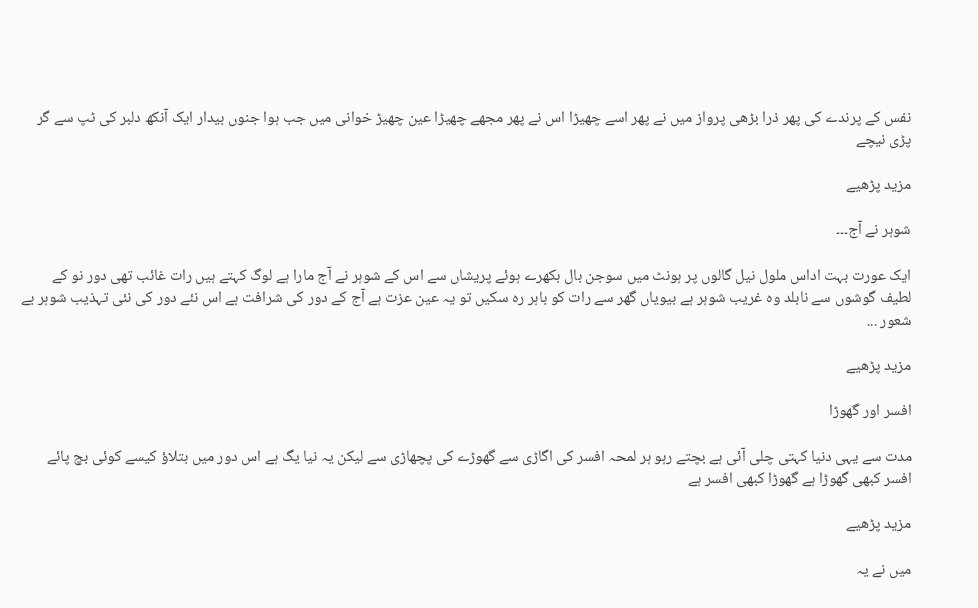نفس کے پرندے کی پھر ذرا بڑھی پرواز میں نے پھر اسے چھیڑا اس نے پھر مجھے چھیڑا عین چھیڑ خوانی میں جب ہوا جنوں بیدار ایک آنکھ دلبر کی ٹپ سے گر پڑی نیچے

مزید پڑھیے

شوہر نے آج۔۔۔

ایک عورت بہت اداس ملول نیل گالوں پر ہونٹ میں سوجن بال بکھرے ہوئے پریشاں سے اس کے شوہر نے آج مارا ہے لوگ کہتے ہیں رات غائب تھی دور نو کے لطیف گوشوں سے نابلد وہ غریب شوہر ہے بیویاں گھر سے رات کو باہر رہ سکیں تو یہ عین عزت ہے آج کے دور کی شرافت ہے اس نئے دور کی نئی تہذیب شوہر بے شعور ...

مزید پڑھیے

افسر اور گھوڑا

مدت سے یہی دنیا کہتی چلی آئی ہے بچتے رہو ہر لمحہ افسر کی اگاڑی سے گھوڑے کی پچھاڑی سے لیکن یہ نیا یگ ہے اس دور میں بتلاؤ کیسے کوئی بچ پائے افسر کبھی گھوڑا ہے گھوڑا کبھی افسر ہے

مزید پڑھیے

میں نے یہ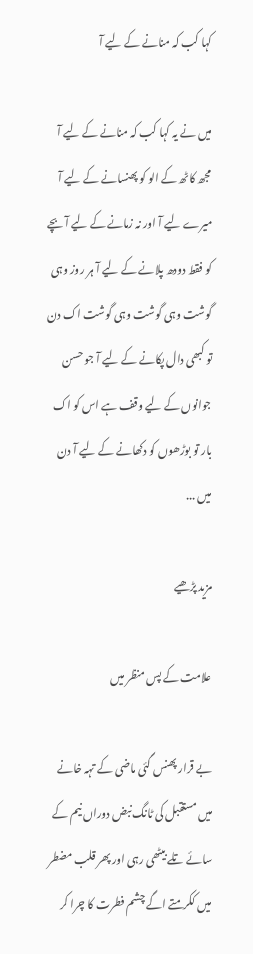کہا کب کہ منانے کے لیے آ

میں نے یہ کہا کب کہ منانے کے لیے آ مجھ کاٹھ کے الو کو پھنسانے کے لیے آ میرے لیے آ اور نہ زمانے کے لیے آ بچے کو فقط دودھ پلانے کے لیے آ ہر روز وہی گوشت وہی گوشت وہی گوشت اک دن تو کبھی دال پکانے کے لیے آ جو حسن جوانوں کے لیے وقف ہے اس کو اک بار تو بوڑھوں کو دکھانے کے لیے آ دن میں ...

مزید پڑھیے

علامت کے پس منظر میں

بے قرار پھنس گئی ماضی کے تہہ خانے میں مستقبل کی ٹانگ نبض دوراں نیم کے سائے تلے بیٹھی رہی اور پھر قلب مضطر میں ککرمتے اگے چشم فطرت کا چرا کر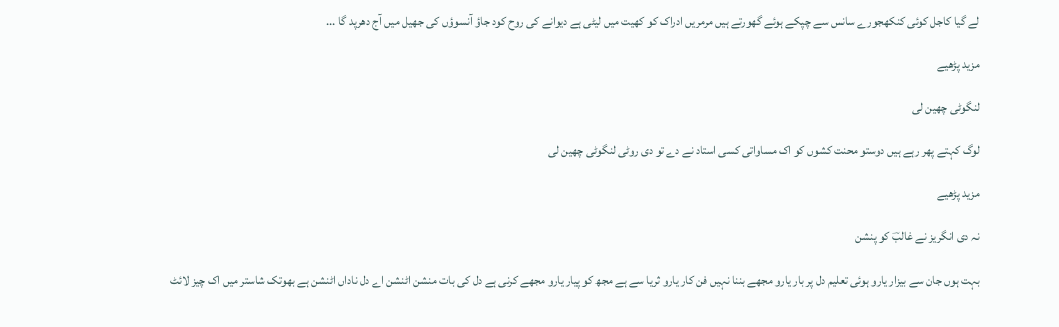لے گیا کاجل کوئی کنکھجورے سانس سے چپکے ہوئے گھورتے ہیں مرمریں ادراک کو کھیت میں لیٹی ہے دیوانے کی روح کود جاؤ آنسوؤں کی جھیل میں آج دھرپد گا ...

مزید پڑھیے

لنگوٹی چھین لی

لوگ کہتے پھر رہے ہیں دوستو محنت کشوں کو اک مساواتی کسی استاد نے دے تو دی روٹی لنگوٹی چھین لی

مزید پڑھیے

نہ دی انگریز نے غالبؔ کو پنشن

بہت ہوں جان سے بیزار یارو ہوئی تعلیم دل پر بار یارو مجھے بننا نہیں فن کار یارو ثریا سے ہے مجھ کو پیار یارو مجھے کرنی ہے دل کی بات منشن اٹنشن اے دل ناداں اٹنشن ہے بھوتک شاستر میں اک چیز لائٹ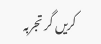کریں گر تجربہ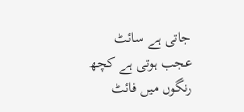جاتی ہے سائٹ عجب ہوتی ہے کچھ رنگوں میں فائٹ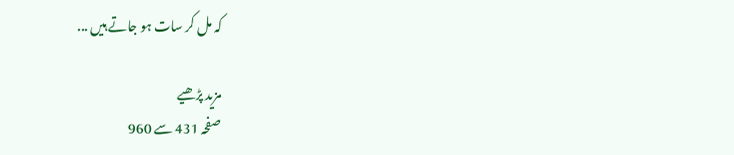کہ مل کر سات ہو جاتے ہیں ...

مزید پڑھیے
صفحہ 431 سے 960